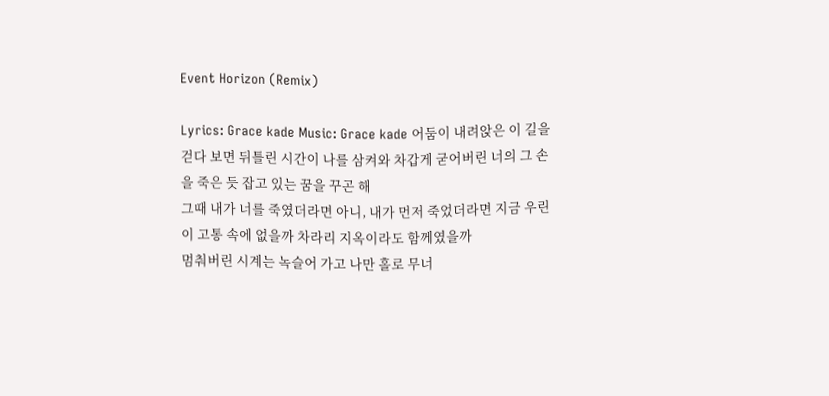Event Horizon (Remix)

Lyrics: Grace kade Music: Grace kade 어둠이 내려앉은 이 길을 걷다 보면 뒤틀린 시간이 나를 삼켜와 차갑게 굳어버린 너의 그 손을 죽은 듯 잡고 있는 꿈을 꾸곤 해
그때 내가 너를 죽였더라면 아니, 내가 먼저 죽었더라면 지금 우린 이 고통 속에 없을까 차라리 지옥이라도 함께였을까
멈춰버린 시계는 녹슬어 가고 나만 홀로 무너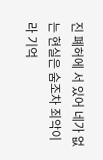진 폐허에 서 있어 네가 없는 현실은 숨조차 죄악이라 기억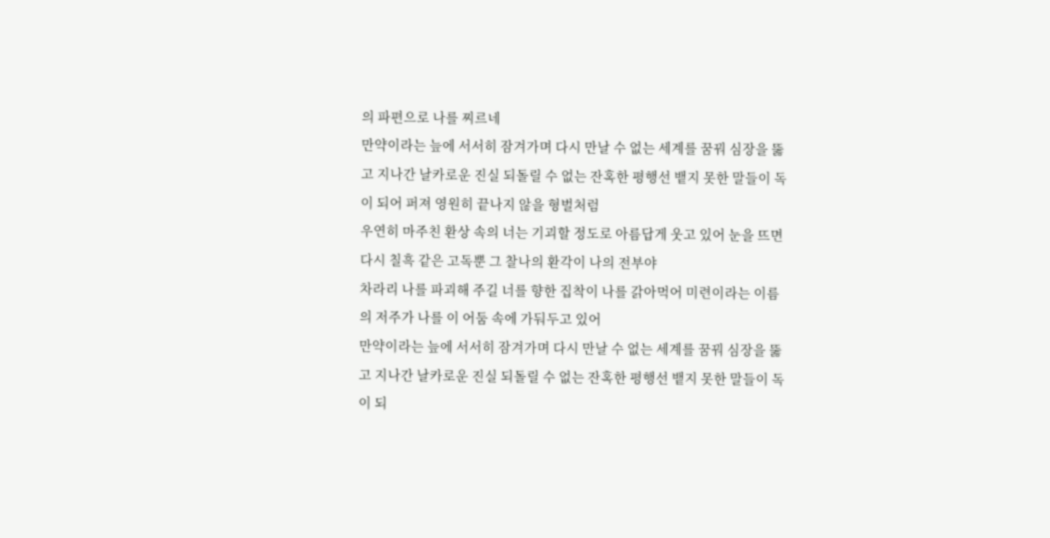의 파편으로 나를 찌르네
만약이라는 늪에 서서히 잠겨가며 다시 만날 수 없는 세계를 꿈꿔 심장을 뚫고 지나간 날카로운 진실 되돌릴 수 없는 잔혹한 평행선 뱉지 못한 말들이 독이 되어 퍼져 영원히 끝나지 않을 형벌처럼
우연히 마주친 환상 속의 너는 기괴할 정도로 아름답게 웃고 있어 눈을 뜨면 다시 칠흑 같은 고독뿐 그 찰나의 환각이 나의 전부야
차라리 나를 파괴해 주길 너를 향한 집착이 나를 갉아먹어 미련이라는 이름의 저주가 나를 이 어둠 속에 가둬두고 있어
만약이라는 늪에 서서히 잠겨가며 다시 만날 수 없는 세계를 꿈꿔 심장을 뚫고 지나간 날카로운 진실 되돌릴 수 없는 잔혹한 평행선 뱉지 못한 말들이 독이 되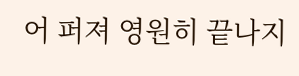어 퍼져 영원히 끝나지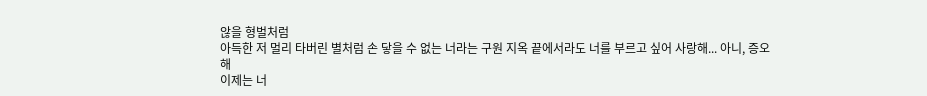않을 형벌처럼
아득한 저 멀리 타버린 별처럼 손 닿을 수 없는 너라는 구원 지옥 끝에서라도 너를 부르고 싶어 사랑해... 아니, 증오해
이제는 너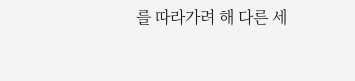를 따라가려 해 다른 세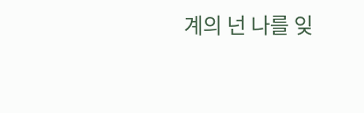계의 넌 나를 잊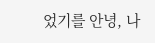었기를 안녕, 나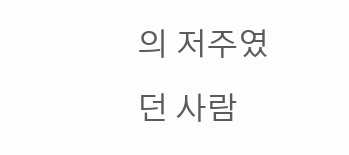의 저주였던 사람